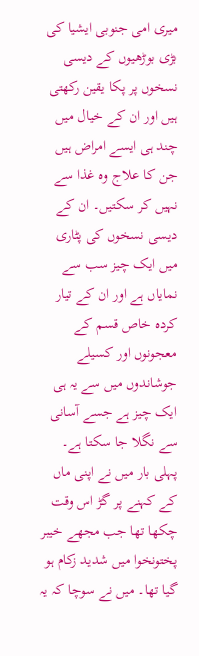میری امی جنوبی ایشیا کی بڑی بوڑھیوں کے دیسی نسخوں پر پکا یقین رکھتی ہیں اور ان کے خیال میں چند ہی ایسے امراض ہیں جن کا علاج وہ غذا سے نہیں کر سکتیں۔ ان کے دیسی نسخوں کی پٹاری میں ایک چیز سب سے نمایاں ہے اور ان کے تیار کردہ خاص قسم کے معجونوں اور کسیلے جوشاندوں میں سے یہ ہی ایک چیز ہے جسے آسانی سے نگلا جا سکتا ہے۔
پہلی بار میں نے اپنی ماں کے کہنے پر گڑ اس وقت چکھا تھا جب مجھے خیبر پختونخوا میں شدید زکام ہو گیا تھا۔ میں نے سوچا کہ یہ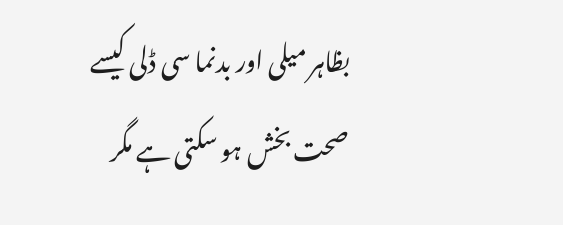بظاہر میلی اور بدنما سی ڈلی کیسے صحت بخش ہو سکتی ہے مگر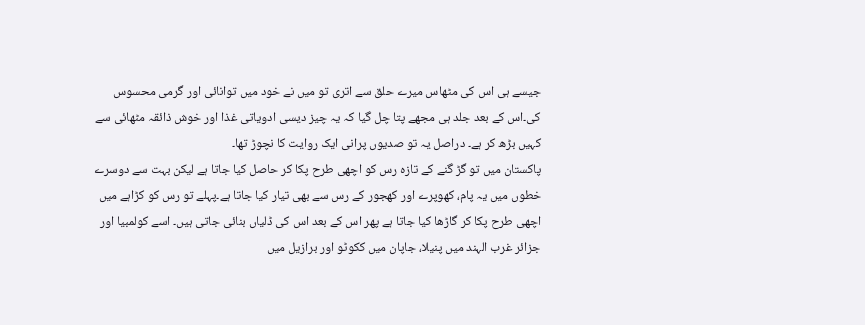جیسے ہی اس کی مٹھاس میرے حلق سے اتری تو میں نے خود میں توانائی اور گرمی محسوس کی۔اس کے بعد جلد ہی مجھے پتا چل گیا کہ یہ چیز دیسی ادویاتی غذا اور خوش ذائقہ مٹھائی سے کہیں بڑھ کر ہے۔ دراصل یہ تو صدیوں پرانی ایک روایت کا نچوڑ تھا۔
پاکستان میں تو گڑ گنے کے تازہ رس کو اچھی طرح پکا کر حاصل کیا جاتا ہے لیکن بہت سے دوسرے خطوں میں یہ پام، کھوپرے اور کھجور کے رس سے بھی تیار کیا جاتا ہے۔پہلے تو رس کو کڑاہے میں اچھی طرح پکا کر گاڑھا کیا جاتا ہے پھر اس کے بعد اس کی ڈلیاں بنائی جاتی ہیں۔ اسے کولمبیا اور جزائر غرب الہند میں پنیلا، جاپان میں ککوٹو اور برازیل میں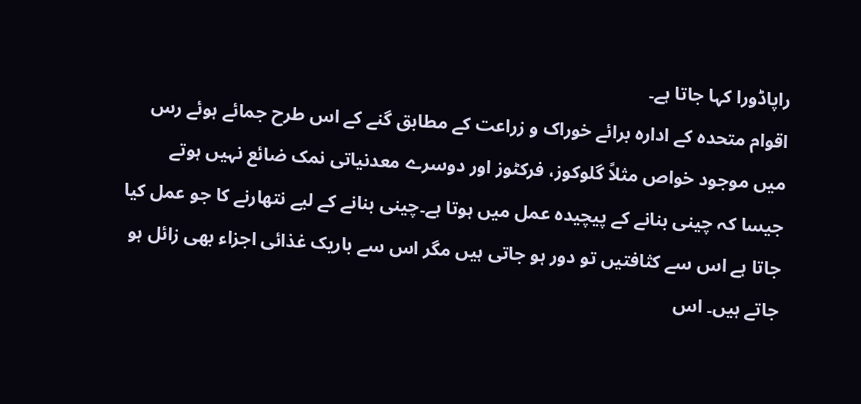راپاڈورا کہا جاتا ہے۔
اقوام متحدہ کے ادارہ برائے خوراک و زراعت کے مطابق گنے کے اس طرح جمائے ہوئے رس میں موجود خواص مثلاً گلوکوز، فرکٹوز اور دوسرے معدنیاتی نمک ضائع نہیں ہوتے جیسا کہ چینی بنانے کے پیچیدہ عمل میں ہوتا ہے۔چینی بنانے کے لیے نتھارنے کا جو عمل کیا جاتا ہے اس سے کثافتیں تو دور ہو جاتی ہیں مگر اس سے باریک غذائی اجزاء بھی زائل ہو جاتے ہیں۔ اس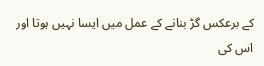کے برعکس گڑ بنانے کے عمل میں ایسا نہیں ہوتا اور اس کی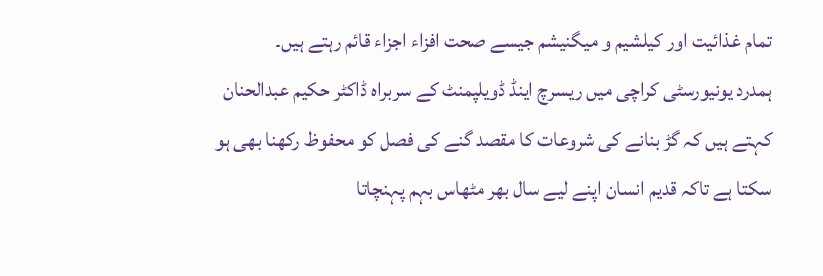تمام غذائیت اور کیلشیم و میگنیشم جیسے صحت افزاء اجزاء قائم رہتے ہیں۔
ہمدرد یونیورسٹی کراچی میں ریسرچ اینڈ ڈویلپمنٹ کے سربراہ ڈاکٹر حکیم عبدالحنان کہتے ہیں کہ گڑ بنانے کی شروعات کا مقصد گنے کی فصل کو محفوظ رکھنا بھی ہو سکتا ہے تاکہ قدیم انسان اپنے لیے سال بھر مٹھاس بہم پہنچاتا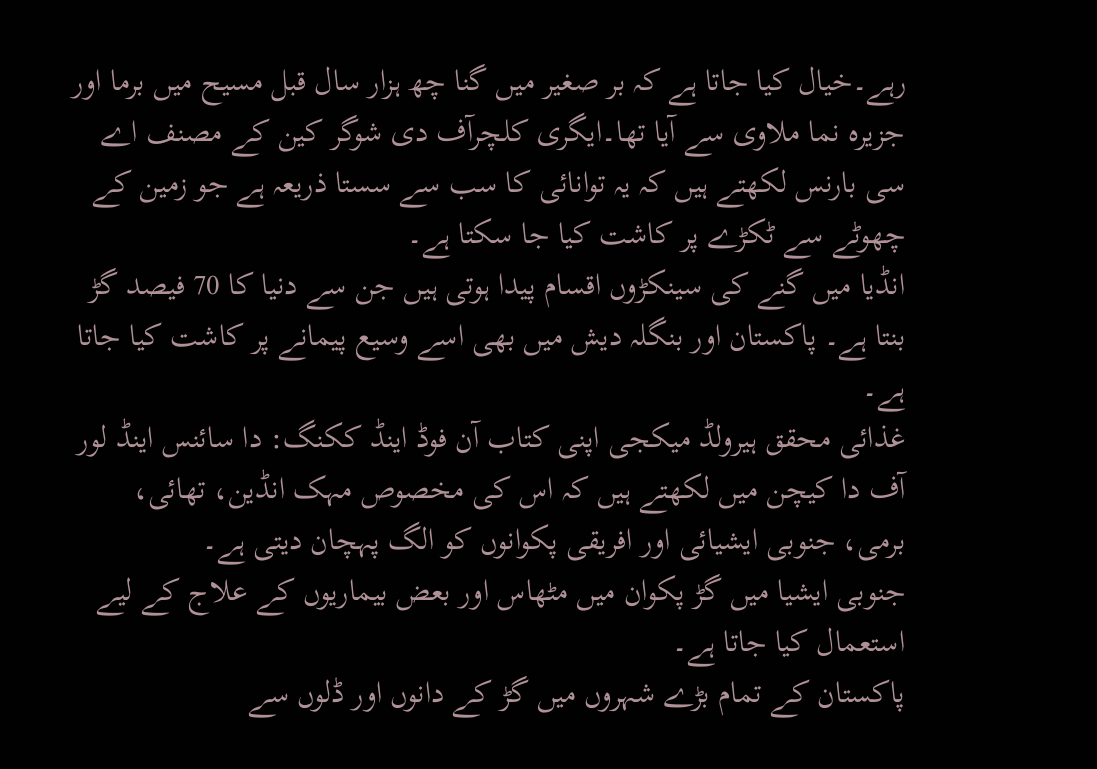رہے۔خیال کیا جاتا ہے کہ بر صغیر میں گنا چھ ہزار سال قبل مسیح میں برما اور جزیرہ نما ملاوی سے آیا تھا۔ایگری کلچرآف دی شوگر کین کے مصنف اے سی بارنس لکھتے ہیں کہ یہ توانائی کا سب سے سستا ذریعہ ہے جو زمین کے چھوٹے سے ٹکڑے پر کاشت کیا جا سکتا ہے۔
انڈیا میں گنے کی سینکڑوں اقسام پیدا ہوتی ہیں جن سے دنیا کا 70 فیصد گڑ بنتا ہے۔ پاکستان اور بنگلہ دیش میں بھی اسے وسیع پیمانے پر کاشت کیا جاتا ہے۔
غذائی محقق ہیرولڈ میکجی اپنی کتاب آن فوڈ اینڈ ککنگ: دا سائنس اینڈ لور آف دا کیچن میں لکھتے ہیں کہ اس کی مخصوص مہک انڈین، تھائی، برمی، جنوبی ایشیائی اور افریقی پکوانوں کو الگ پہچان دیتی ہے۔
جنوبی ایشیا میں گڑ پکوان میں مٹھاس اور بعض بیماریوں کے علاج کے لیے استعمال کیا جاتا ہے۔
پاکستان کے تمام بڑے شہروں میں گڑ کے دانوں اور ڈلوں سے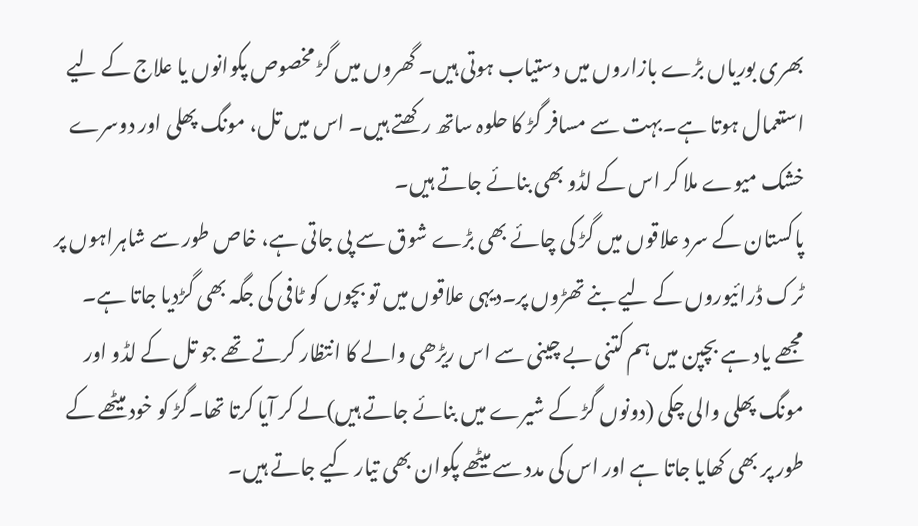بھری بوریاں بڑے بازاروں میں دستیاب ہوتی ہیں۔ گھروں میں گڑ مخصوص پکوانوں یا علاج کے لیے استعمال ہوتا ہے۔بہت سے مسافر گڑ کا حلوہ ساتھ رکھتے ہیں۔ اس میں تل، مونگ پھلی اور دوسرے خشک میوے ملا کر اس کے لڈو بھی بنائے جاتے ہیں۔
پاکستان کے سرد علاقوں میں گڑ کی چائے بھی بڑے شوق سے پی جاتی ہے، خاص طور سے شاہراہوں پر ٹرک ڈرائیوروں کے لیے بنے تھڑوں پر۔دیہی علاقوں میں تو بچوں کو ٹافی کی جگہ بھی گڑدیا جاتا ہے۔
مجھے یاد ہے بچپن میں ہم کتنی بے چینی سے اس ریڑھی والے کا انتظار کرتے تھے جو تل کے لڈو اور مونگ پھلی والی چکی (دونوں گڑ کے شیرے میں بنائے جاتے ہیں)لے کر آیا کرتا تھا۔گڑ کو خود میٹھے کے طور پر بھی کھایا جاتا ہے اور اس کی مدد سے میٹھے پکوان بھی تیار کیے جاتے ہیں۔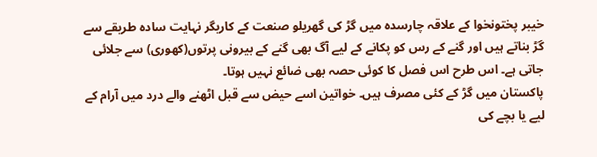خیبر پختونخوا کے علاقہ چارسدہ میں گڑ کی گھریلو صنعت کے کاریگر نہایت سادہ طریقے سے گڑ بناتے ہیں اور گنے کے رس کو پکانے کے لیے آگ بھی گنے کے بیرونی پرتوں(کھوری) سے جلائی جاتی ہے۔ اس طرح اس فصل کا کوئی حصہ بھی ضائع نہیں ہوتا۔
پاکستان میں گڑ کے کئی مصرف ہیں۔ خواتین اسے حیض سے قبل اٹھنے والے درد میں آرام کے لیے یا بچے کی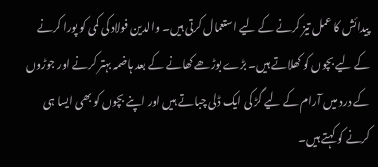پیدائش کا عمل تیز کرنے کے لیے استعمال کرتی ہیں۔ والدین فولاد کی کمی کو پورا کرنے کے لیے بچوں کو کھلاتے ہیں۔ بڑے بوڑھے کھانے کے بعد ہاضمہ بہتر کرنے اور جوڑوں کے درد میں آرام کے لیے گڑ کی ایک ڈلی چباتے ہیں اور اپنے بچوں کو بھی ایسا ہی کرنے کو کہتے ہیں۔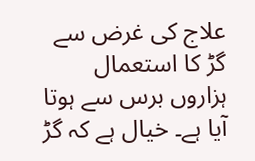علاج کی غرض سے گڑ کا استعمال ہزاروں برس سے ہوتا آیا ہے۔ خیال ہے کہ گڑ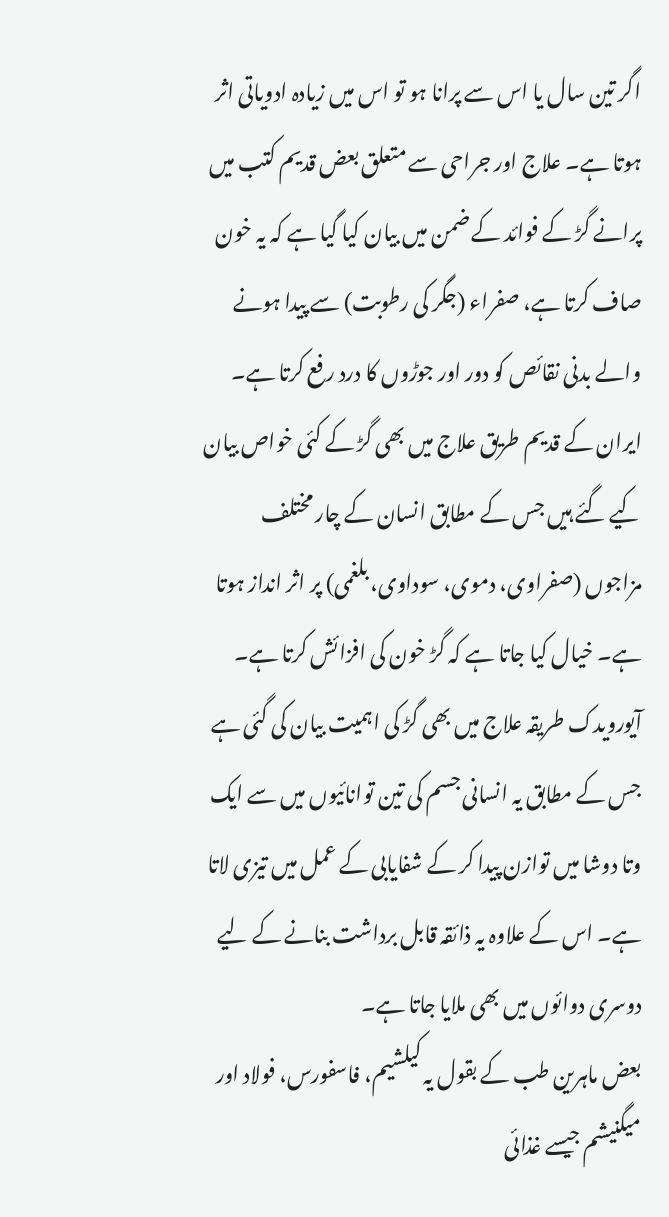اگر تین سال یا اس سے پرانا ہو تو اس میں زیادہ ادویاتی اثر ہوتا ہے۔ علاج اور جراحی سے متعلق بعض قدیم کتب میں پرانے گڑ کے فوائد کے ضمن میں بیان کیا گیا ہے کہ یہ خون صاف کرتا ہے، صفراء (جگر کی رطوبت) سے پیدا ہونے والے بدنی نقائص کو دور اور جوڑوں کا درد رفع کرتا ہے۔
ایران کے قدیم طریق علاج میں بھی گڑ کے کئی خواص بیان کیے گئے ہیں جس کے مطابق انسان کے چار مختلف مزاجوں (صفراوی، دموی، سوداوی، بلغمی) پر اثر انداز ہوتا ہے۔ خیال کیا جاتا ہے کہ گڑ خون کی افزائش کرتا ہے۔
آیورویدک طریقہ علاج میں بھی گڑ کی اہمیت بیان کی گئی ہے جس کے مطابق یہ انسانی جسم کی تین توانائیوں میں سے ایک وتا دوشا میں توازن پیدا کر کے شفایابی کے عمل میں تیزی لاتا ہے۔ اس کے علاوہ یہ ذائقہ قابل برداشت بنانے کے لیے دوسری دوائوں میں بھی ملایا جاتا ہے۔
بعض ماہرین طب کے بقول یہ کیلشیم، فاسفورس، فولاد اور میگنیشم جیسے غذائی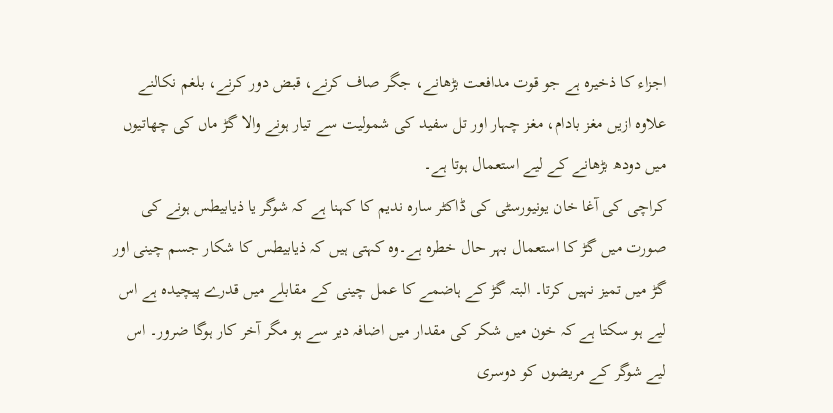اجزاء کا ذخیرہ ہے جو قوت مدافعت بڑھانے، جگر صاف کرنے، قبض دور کرنے، بلغم نکالنے علاوہ ازیں مغز بادام، مغز چہار اور تل سفید کی شمولیت سے تیار ہونے والا گڑ ماں کی چھاتیوں میں دودھ بڑھانے کے لیے استعمال ہوتا ہے۔
کراچی کی آغا خان یونیورسٹی کی ڈاکٹر سارہ ندیم کا کہنا ہے کہ شوگر یا ذیابیطس ہونے کی صورت میں گڑ کا استعمال بہر حال خطرہ ہے۔وہ کہتی ہیں کہ ذیابیطس کا شکار جسم چینی اور گڑ میں تمیز نہیں کرتا۔ البتہ گڑ کے ہاضمے کا عمل چینی کے مقابلے میں قدرے پیچیدہ ہے اس لیے ہو سکتا ہے کہ خون میں شکر کی مقدار میں اضافہ دیر سے ہو مگر آخر کار ہوگا ضرور۔ اس لیے شوگر کے مریضوں کو دوسری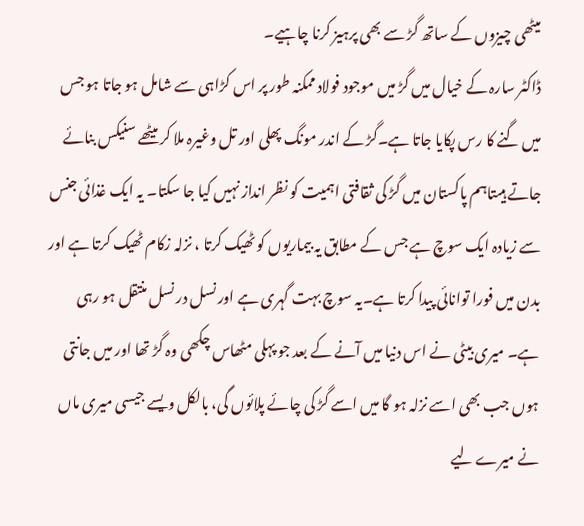میٹھی چیزوں کے ساتھ گڑ سے بھی پرہیز کرنا چاہیے۔
ڈاکٹر سارہ کے خیال میں گڑ میں موجود فولاد ممکنہ طور پر اس کڑاہی سے شامل ہو جاتا ہو جس میں گنے کا رس پکایا جاتا ہے۔گڑ کے اندر مونگ پھلی اور تل وغیرہ ملا کر میٹھے سنیکس بنائے جاتے ہیںتاہم پاکستان میں گڑ کی ثقافتی اہمیت کو نظر انداز نہیں کیا جا سکتا۔ یہ ایک غذائی جنس سے زیادہ ایک سوچ ہے جس کے مطابق یہ بیماریوں کو ٹھیک کرتا ، نزلہ زکام ٹھیک کرتا ہے اور بدن میں فورا توانائی پیدا کرتا ہے۔یہ سوچ بہت گہری ہے اور نسل در نسل منتقل ہو رہی ہے۔ میری بیٹی نے اس دنیا میں آنے کے بعد جو پہلی مٹھاس چکھی وہ گڑ تھا اور میں جانتی ہوں جب بھی اسے نزلہ ہو گا میں اسے گڑ کی چائے پلائوں گی، بالکل ویسے جیسی میری ماں نے میرے لیے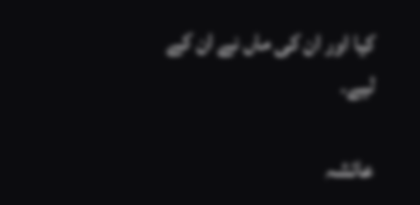کیا اور ان کی ماں نے ان کے لیے۔

عائشہ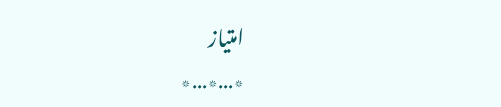امتیاز
٭…٭…٭